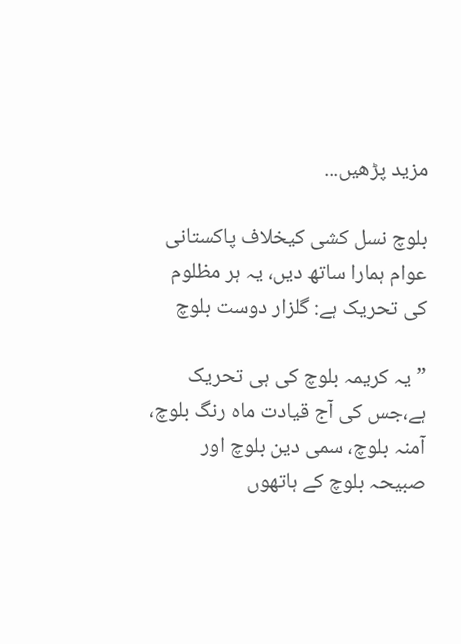مزید پڑھیں...

بلوچ نسل کشی کیخلاف پاکستانی عوام ہمارا ساتھ دیں، یہ ہر مظلوم کی تحریک ہے: گلزار دوست بلوچ

”یہ کریمہ بلوچ کی ہی تحریک ہے،جس کی آج قیادت ماہ رنگ بلوچ، آمنہ بلوچ، سمی دین بلوچ اور صبیحہ بلوچ کے ہاتھوں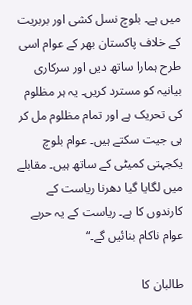میں ہے۔ بلوچ نسل کشی اور بربریت کے خلاف پاکستان بھر کے عوام اسی طرح ہمارا ساتھ دیں اور سرکاری بیانیہ کو مسترد کریں۔ یہ ہر مظلوم کی تحریک ہے اور تمام مظلوم مل کر ہی جیت سکتے ہیں۔ عوام بلوچ یکجہتی کمیٹی کے ساتھ ہیں۔ مقابلے میں لگایا گیا دھرنا ریاست کے کارندوں کا ہے۔ ریاست کے یہ حربے عوام ناکام بنائیں گے۔“

طالبان کا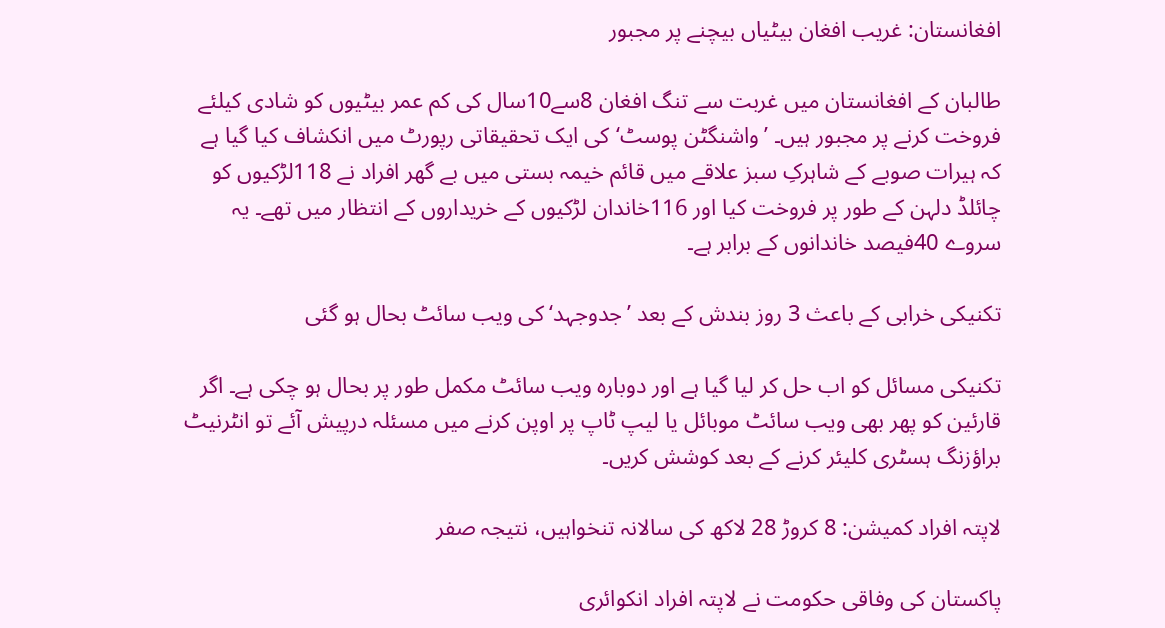افغانستان: غریب افغان بیٹیاں بیچنے پر مجبور

طالبان کے افغانستان میں غربت سے تنگ افغان 8سے10سال کی کم عمر بیٹیوں کو شادی کیلئے فروخت کرنے پر مجبور ہیں۔ ’واشنگٹن پوسٹ‘کی ایک تحقیقاتی رپورٹ میں انکشاف کیا گیا ہے کہ ہیرات صوبے کے شاہرکِ سبز علاقے میں قائم خیمہ بستی میں بے گھر افراد نے 118لڑکیوں کو چائلڈ دلہن کے طور پر فروخت کیا اور 116خاندان لڑکیوں کے خریداروں کے انتظار میں تھے۔ یہ سروے 40فیصد خاندانوں کے برابر ہے۔

تکنیکی خرابی کے باعث 3 روز بندش کے بعد ’جدوجہد‘ کی ویب سائٹ بحال ہو گئی

تکنیکی مسائل کو اب حل کر لیا گیا ہے اور دوبارہ ویب سائٹ مکمل طور پر بحال ہو چکی ہے۔ اگر قارئین کو پھر بھی ویب سائٹ موبائل یا لیپ ٹاپ پر اوپن کرنے میں مسئلہ درپیش آئے تو انٹرنیٹ براؤزنگ ہسٹری کلیئر کرنے کے بعد کوشش کریں۔

لاپتہ افراد کمیشن: 8 کروڑ 28 لاکھ کی سالانہ تنخواہیں، نتیجہ صفر

پاکستان کی وفاقی حکومت نے لاپتہ افراد انکوائری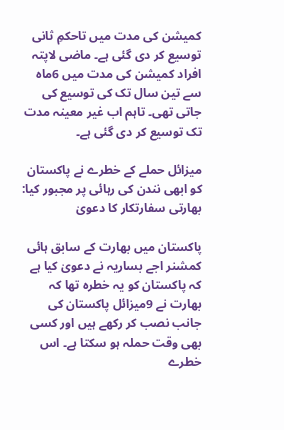کمیشن کی مدت میں تاحکمِ ثانی توسیع کر دی گئی ہے۔ ماضی لاپتہ افراد کمیشن کی مدت میں 6ماہ سے تین سال تک کی توسیع کی جاتی تھی۔ تاہم اب غیر معینہ مدت تک توسیع کر دی گئی ہے۔

میزائل حملے کے خطرے نے پاکستان کو ابھی نندن کی رہائی پر مجبور کیا: بھارتی سفارتکار کا دعویٰ

پاکستان میں بھارت کے سابق ہائی کمشنر اجے بساریہ نے دعویٰ کیا ہے کہ پاکستان کو یہ خطرہ تھا کہ بھارت نے 9میزائل پاکستان کی جانب نصب کر رکھے ہیں اور کسی بھی وقت حملہ ہو سکتا ہے۔ اس خطرے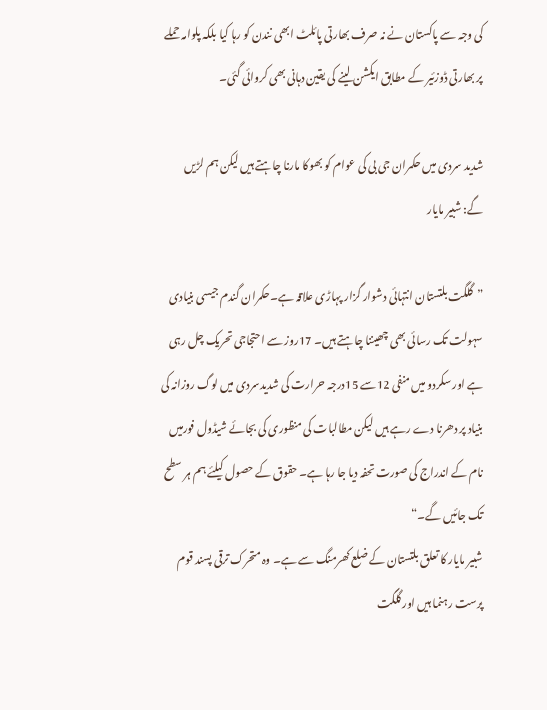کی وجہ سے پاکستان نے نہ صرف بھارتی پائلٹ ابھی نندن کو رہا کیا بلکہ پلوامہ حملے پر بھارتی ڈوزئیر کے مطابق ایکشن لینے کی یقین دہانی بھی کروائی گئی۔

شدید سردی میں حکمران جی بی کی عوام کو بھوکا مارنا چاہتے ہیں لیکن ہم لڑیں گے: شبیر مایار

”گلگت بلتستان انتہائی دشوار گزار پہاڑی علاقہ ہے۔حکمران گندم جیسی بنیادی سہولت تک رسائی بھی چھیننا چاہتے ہیں۔ 17روز سے احتجاجی تحریک چل رہی ہے اور سکردو میں منفی 12سے 15درجہ حرارت کی شدیدسردی میں لوگ روزانہ کی بنیاد پر دھرنا دے رہے ہیں لیکن مطالبات کی منظوری کی بجائے شیڈول فورمیں نام کے اندراج کی صورت تحفہ دیا جا رہا ہے۔ حقوق کے حصول کیلئے ہم ہر سطح تک جائیں گے۔“
شبیر مایار کا تعلق بلتستان کے ضلع کھرمنگ سے ہے۔ وہ متحرک ترقی پسند قوم پرست رہنما ہیں اور گلگت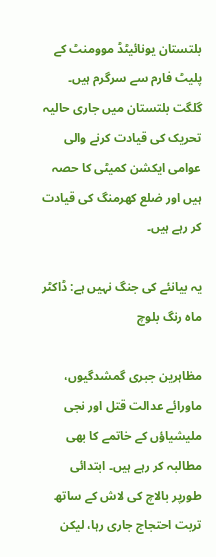بلتستان یونائیٹڈ موومنٹ کے پلیٹ فارم سے سرگرم ہیں۔ گلگت بلتستان میں جاری حالیہ تحریک کی قیادت کرنے والی عوامی ایکشن کمیٹی کا حصہ ہیں اور ضلع کھرمنگ کی قیادت کر رہے ہیں۔

یہ بیانئے کی جنگ نہیں ہے: ڈاکٹر ماہ رنگ بلوچ

مظاہرین جبری گمشدگیوں، ماورائے عدالت قتل اور نجی ملیشیاؤں کے خاتمے کا بھی مطالبہ کر رہے ہیں۔ ابتدائی طورپر بالاچ کی لاش کے ساتھ تربت احتجاج جاری رہا، لیکن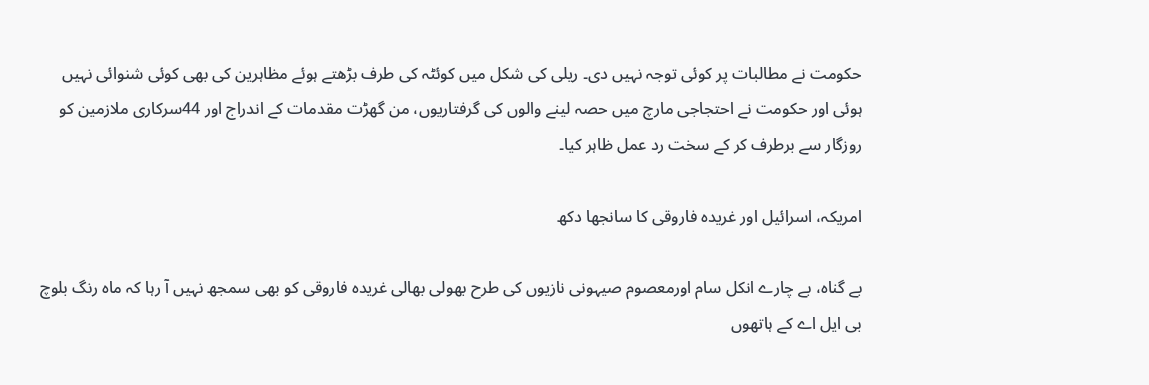حکومت نے مطالبات پر کوئی توجہ نہیں دی۔ ریلی کی شکل میں کوئٹہ کی طرف بڑھتے ہوئے مظاہرین کی بھی کوئی شنوائی نہیں ہوئی اور حکومت نے احتجاجی مارچ میں حصہ لینے والوں کی گرفتاریوں، من گھڑت مقدمات کے اندراج اور 44سرکاری ملازمین کو روزگار سے برطرف کر کے سخت رد عمل ظاہر کیا۔

امریکہ، اسرائیل اور غریدہ فاروقی کا سانجھا دکھ

بے گناہ، بے چارے انکل سام اورمعصوم صیہونی نازیوں کی طرح بھولی بھالی غریدہ فاروقی کو بھی سمجھ نہیں آ رہا کہ ماہ رنگ بلوچ بی ایل اے کے ہاتھوں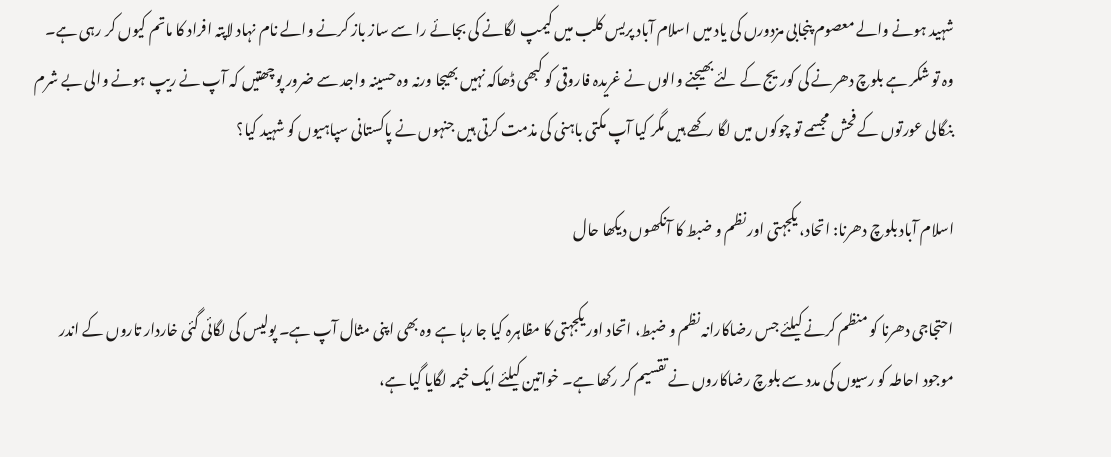شہید ہونے والے معصوم پنجابی مزدورں کی یاد میں اسلام آباد پریس کلب میں کیمپ لگانے کی بجائے را سے ساز باز کرنے والے نام نہاد لاپتہ افراد کا ماتم کیوں کر رہی ہے۔
وہ تو شکر ہے بلوچ دھرنے کی کوریج کے لئے بھیجنے والوں نے غریدہ فاروقی کو کبھی ڈھاکہ نہیں بھیجا ورنہ وہ حسینہ واجد سے ضرور پوچھتیں کہ آپ نے ریپ ہونے والی بے شرم بنگالی عورتوں کے فحش مجسمے تو چوکوں میں لگا رکھے ہیں مگر کیا آپ مکتی باہنی کی مذمت کرتی ہیں جنہوں نے پاکستانی سپاہیوں کو شہید کیا؟

اسلام آباد بلوچ دھرنا: اتحاد، یکجہتی اور نظم و ضبط کا آنکھوں دیکھا حال

احتجاجی دھرنا کو منظم کرنے کیلئے جس رضاکارانہ نظم و ضبط، اتحاد اور یکجہتی کا مظاہرہ کیا جا رہا ہے وہ بھی اپنی مثال آپ ہے۔ پولیس کی لگائی گئی خاردار تاروں کے اندر موجود احاطہ کو رسیوں کی مدد سے بلوچ رضاکاروں نے تقسیم کر رکھا ہے۔ خواتین کیلئے ایک خیمہ لگایا گیا ہے،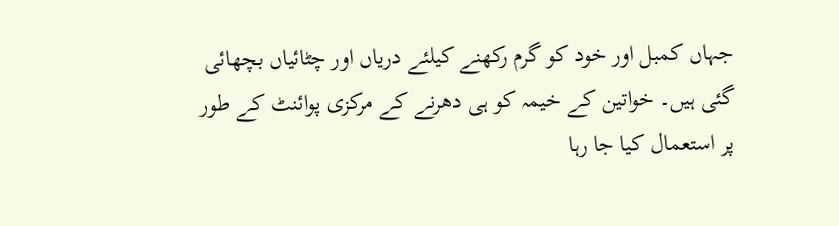جہاں کمبل اور خود کو گرم رکھنے کیلئے دریاں اور چٹائیاں بچھائی گئی ہیں۔ خواتین کے خیمہ کو ہی دھرنے کے مرکزی پوائنٹ کے طور پر استعمال کیا جا رہا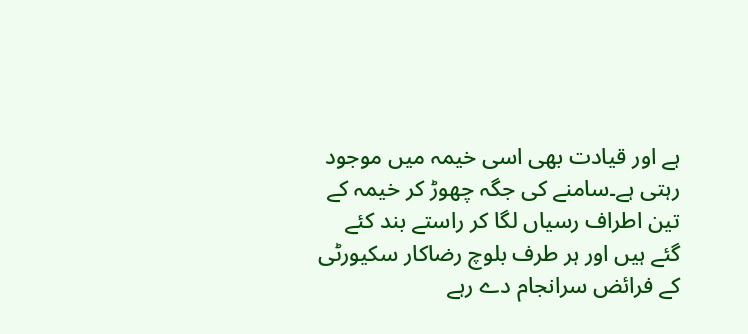ہے اور قیادت بھی اسی خیمہ میں موجود رہتی ہے۔سامنے کی جگہ چھوڑ کر خیمہ کے تین اطراف رسیاں لگا کر راستے بند کئے گئے ہیں اور ہر طرف بلوچ رضاکار سکیورٹی کے فرائض سرانجام دے رہے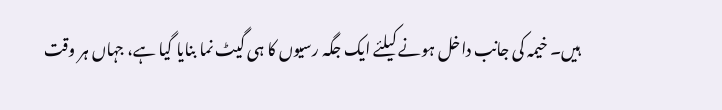ہیں۔ خیمہ کی جانب داخل ہونے کیلئے ایک جگہ رسیوں کا ہی گیٹ نما بنایا گیا ہے، جہاں ہر وقت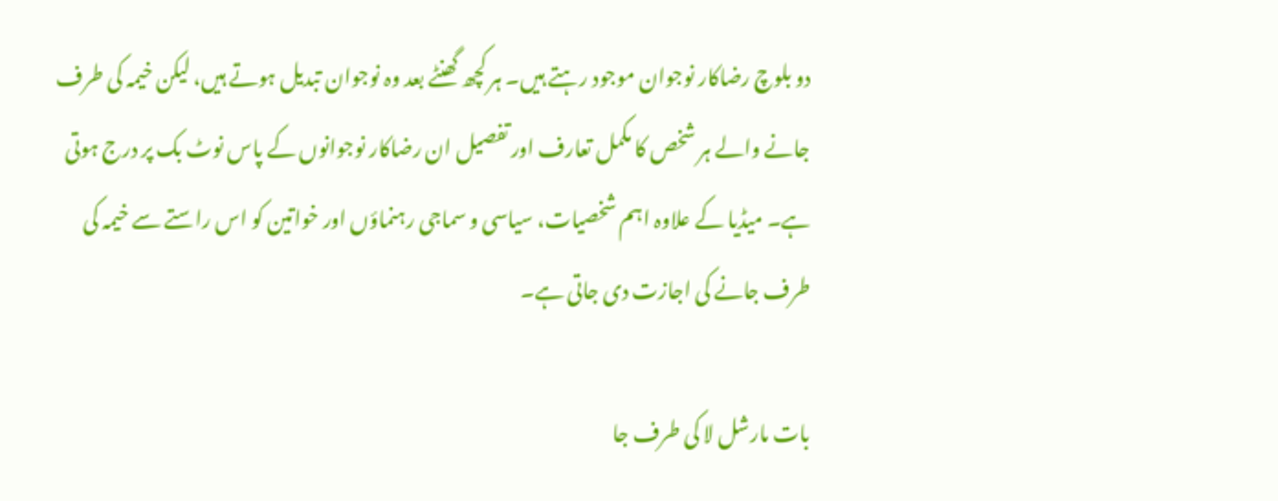دو بلوچ رضاکار نوجوان موجود رہتے ہیں۔ ہر کچھ گھنٹے بعد وہ نوجوان تبدیل ہوتے ہیں، لیکن خیمہ کی طرف جانے والے ہر شخص کا مکمل تعارف اور تفصیل ان رضاکار نوجوانوں کے پاس نوٹ بک پر درج ہوتی ہے۔ میڈیا کے علاوہ اہم شخصیات، سیاسی و سماجی رہنماؤں اور خواتین کو اس راستے سے خیمہ کی طرف جانے کی اجازت دی جاتی ہے۔

بات مارشل لا کی طرف جا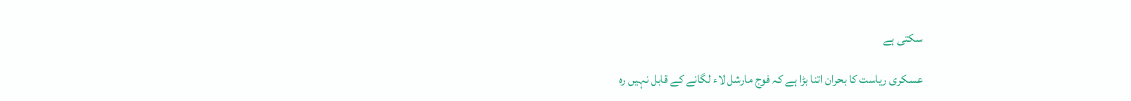سکتی ہے

عسکری ریاست کا بحران اتنا بڑا ہے کہ فوج مارشل لاء لگانے کے قابل نہیں رہ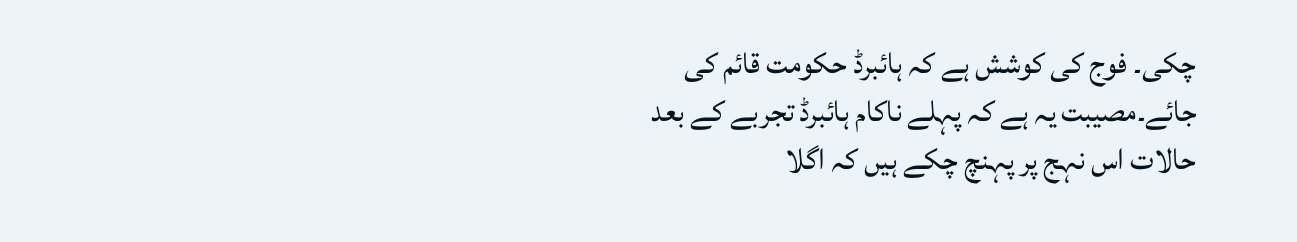چکی۔ فوج کی کوشش ہے کہ ہائبرڈ حکومت قائم کی جائے۔مصیبت یہ ہے کہ پہلے ناکام ہائبرڈ تجربے کے بعد حالات اس نہج پر پہنچ چکے ہیں کہ اگلا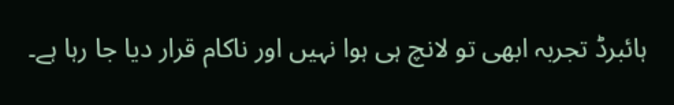ہائبرڈ تجربہ ابھی تو لانچ ہی ہوا نہیں اور ناکام قرار دیا جا رہا ہے۔